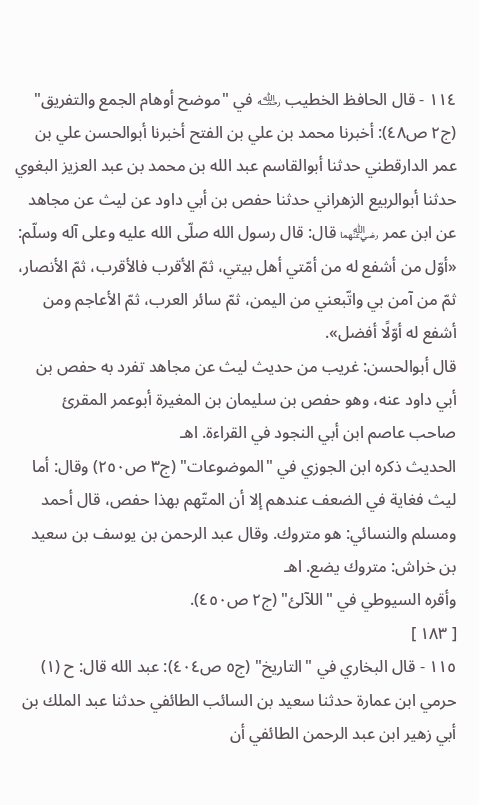١١٤ - قال الحافظ الخطيب ﵀ في "موضح أوهام الجمع والتفريق" (ج٢ ص٤٨): أخبرنا محمد بن علي بن الفتح أخبرنا أبوالحسن علي بن عمر الدارقطني حدثنا أبوالقاسم عبد الله بن محمد بن عبد العزيز البغوي حدثنا أبوالربيع الزهراني حدثنا حفص بن أبي داود عن ليث عن مجاهد عن ابن عمر ﵄ قال: قال رسول الله صلّى الله عليه وعلى آله وسلّم: «أوّل من أشفع له من أمّتي أهل بيتي، ثمّ الأقرب فالأقرب، ثمّ الأنصار، ثمّ من آمن بي واتّبعني من اليمن، ثمّ سائر العرب، ثمّ الأعاجم ومن أشفع له أوّلًا أفضل».
قال أبوالحسن: غريب من حديث ليث عن مجاهد تفرد به حفص بن أبي داود عنه، وهو حفص بن سليمان بن المغيرة أبوعمر المقرئ صاحب عاصم ابن أبي النجود في القراءة. اهـ
الحديث ذكره ابن الجوزي في "الموضوعات" (ج٣ ص٢٥٠) وقال: أما ليث فغاية في الضعف عندهم إلا أن المتّهم بهذا حفص، قال أحمد ومسلم والنسائي: هو متروك. وقال عبد الرحمن بن يوسف بن سعيد بن خراش: متروك يضع. اهـ
وأقره السيوطي في "اللآلئ" (ج٢ ص٤٥٠).
[ ١٨٣ ]
١١٥ - قال البخاري في "التاريخ" (ج٥ ص٤٠٤): عبد الله قال: ح (١) حرمي ابن عمارة حدثنا سعيد بن السائب الطائفي حدثنا عبد الملك بن أبي زهير ابن عبد الرحمن الطائفي أن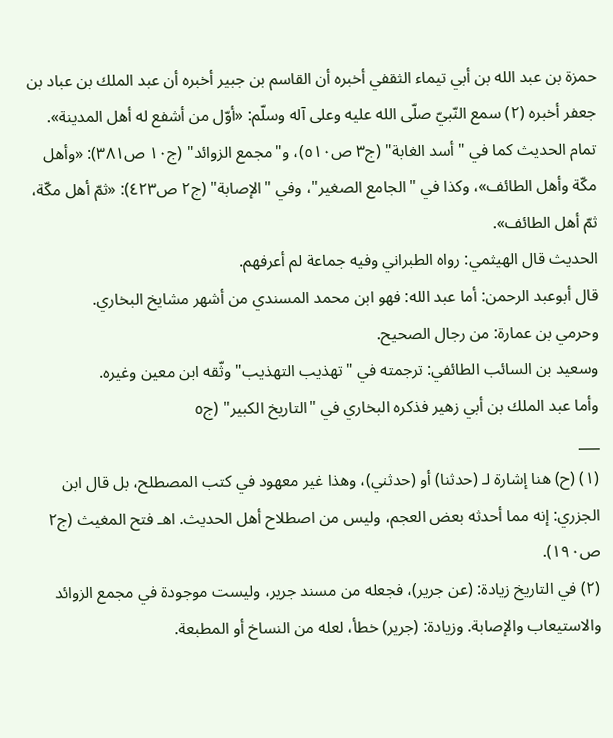حمزة بن عبد الله بن أبي تيماء الثقفي أخبره أن القاسم بن جبير أخبره أن عبد الملك بن عباد بن جعفر أخبره (٢) سمع النّبيّ صلّى الله عليه وعلى آله وسلّم: «أوّل من أشفع له أهل المدينة».
تمام الحديث كما في "أسد الغابة" (ج٣ ص٥١٠)، و"مجمع الزوائد" (ج١٠ ص٣٨١): «وأهل مكّة وأهل الطائف»، وكذا في "الجامع الصغير"، وفي "الإصابة" (ج٢ ص٤٢٣): «ثمّ أهل مكّة، ثمّ أهل الطائف».
الحديث قال الهيثمي: رواه الطبراني وفيه جماعة لم أعرفهم.
قال أبوعبد الرحمن: أما عبد الله: فهو ابن محمد المسندي من أشهر مشايخ البخاري.
وحرمي بن عمارة: من رجال الصحيح.
وسعيد بن السائب الطائفي: ترجمته في "تهذيب التهذيب" وثّقه ابن معين وغيره.
وأما عبد الملك بن أبي زهير فذكره البخاري في "التاريخ الكبير" (ج٥
___
(١) (ح) هنا إشارة لـ (حدثنا) أو (حدثني)، وهذا غير معهود في كتب المصطلح، بل قال ابن الجزري: إنه مما أحدثه بعض العجم، وليس من اصطلاح أهل الحديث. اهـ فتح المغيث (ج٢ ص١٩٠).
(٢) في التاريخ زيادة: (عن جرير)، فجعله من مسند جرير، وليست موجودة في مجمع الزوائد والاستيعاب والإصابة. وزيادة: (جرير) خطأ، لعله من النساخ أو المطبعة.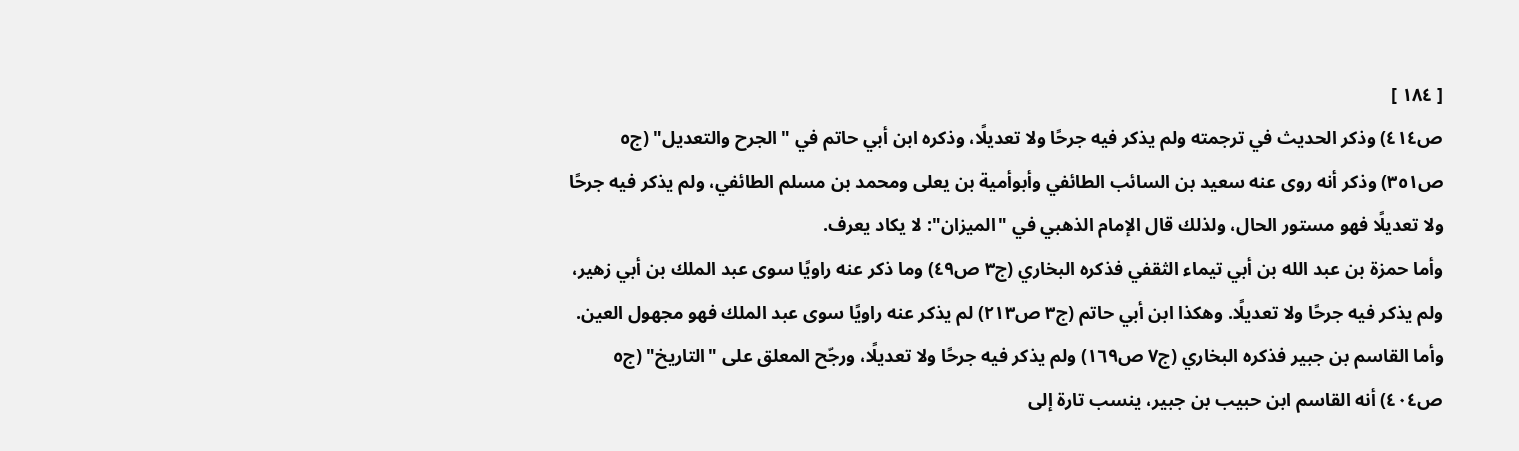[ ١٨٤ ]
ص٤١٤) وذكر الحديث في ترجمته ولم يذكر فيه جرحًا ولا تعديلًا، وذكره ابن أبي حاتم في "الجرح والتعديل" (ج٥ ص٣٥١) وذكر أنه روى عنه سعيد بن السائب الطائفي وأبوأمية بن يعلى ومحمد بن مسلم الطائفي، ولم يذكر فيه جرحًا ولا تعديلًا فهو مستور الحال، ولذلك قال الإمام الذهبي في "الميزان": لا يكاد يعرف.
وأما حمزة بن عبد الله بن أبي تيماء الثقفي فذكره البخاري (ج٣ ص٤٩) وما ذكر عنه راويًا سوى عبد الملك بن أبي زهير، ولم يذكر فيه جرحًا ولا تعديلًا. وهكذا ابن أبي حاتم (ج٣ ص٢١٣) لم يذكر عنه راويًا سوى عبد الملك فهو مجهول العين.
وأما القاسم بن جبير فذكره البخاري (ج٧ ص١٦٩) ولم يذكر فيه جرحًا ولا تعديلًا، ورجّح المعلق على "التاريخ" (ج٥ ص٤٠٤) أنه القاسم ابن حبيب بن جبير، ينسب تارة إلى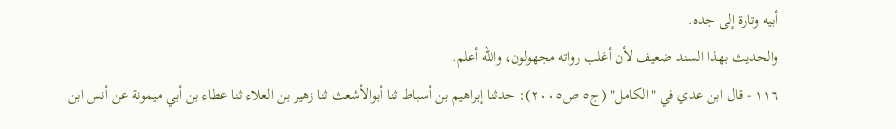أبيه وتارة إلى جده.
والحديث بهذا السند ضعيف لأن أغلب رواته مجهولون، والله أعلم.
١١٦ - قال ابن عدي في "الكامل" (ج٥ ص٢٠٠٥): حدثنا إبراهيم بن أسباط ثنا أبوالأشعث ثنا زهير بن العلاء ثنا عطاء بن أبي ميمونة عن أنس ابن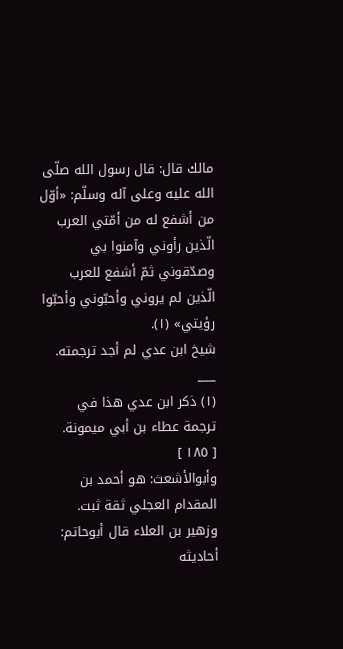مالك قال: قال رسول الله صلّى الله عليه وعلى آله وسلّم: «أوّل من أشفع له من أمّتي العرب الّذين رأوني وآمنوا بي وصدّقوني ثمّ أشفع للعرب الّذين لم يروني وأحبّوني وأحبّوا رؤيتي» (١).
شيخ ابن عدي لم أجد ترجمته.
___
(١) ذكر ابن عدي هذا في ترجمة عطاء بن أبي ميمونة.
[ ١٨٥ ]
وأبوالأشعث: هو أحمد بن المقدام العجلي ثقة ثبت.
وزهير بن العلاء قال أبوحاتم: أحاديثه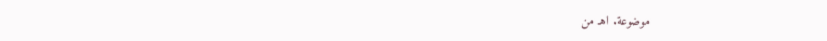موضوعة. اهـ من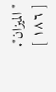"الميزان".
[ ١٨٦ ]